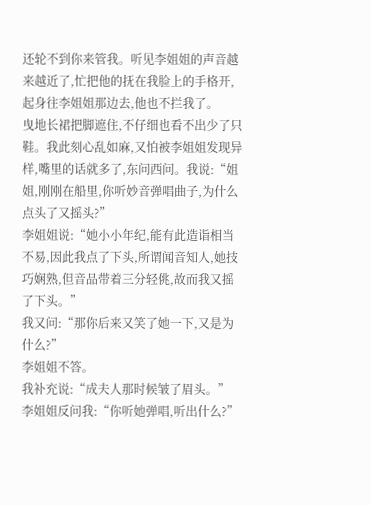还轮不到你来管我。听见李姐姐的声音越来越近了,忙把他的抚在我脸上的手格开,起身往李姐姐那边去,他也不拦我了。
曳地长裙把脚遮住,不仔细也看不出少了只鞋。我此刻心乱如麻,又怕被李姐姐发现异样,嘴里的话就多了,东问西问。我说:“姐姐,刚刚在船里,你听妙音弹唱曲子,为什么点头了又摇头?”
李姐姐说:“她小小年纪,能有此造诣相当不易,因此我点了下头,所谓闻音知人,她技巧娴熟,但音品带着三分轻佻,故而我又摇了下头。”
我又问:“那你后来又笑了她一下,又是为什么?”
李姐姐不答。
我补充说:“成夫人那时候皱了眉头。”
李姐姐反问我:“你听她弹唱,听出什么?”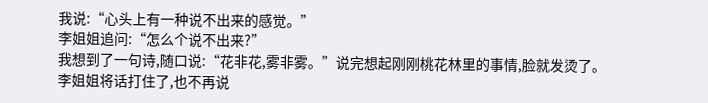我说:“心头上有一种说不出来的感觉。”
李姐姐追问:“怎么个说不出来?”
我想到了一句诗,随口说:“花非花,雾非雾。”说完想起刚刚桃花林里的事情,脸就发烫了。
李姐姐将话打住了,也不再说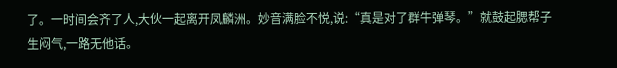了。一时间会齐了人,大伙一起离开凤麟洲。妙音满脸不悦,说:“真是对了群牛弹琴。”就鼓起腮帮子生闷气,一路无他话。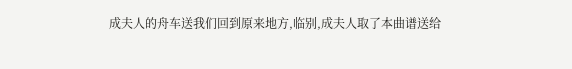成夫人的舟车送我们回到原来地方,临别,成夫人取了本曲谱送给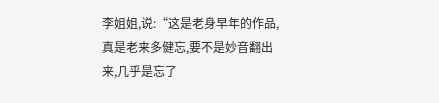李姐姐,说:“这是老身早年的作品,真是老来多健忘,要不是妙音翻出来,几乎是忘了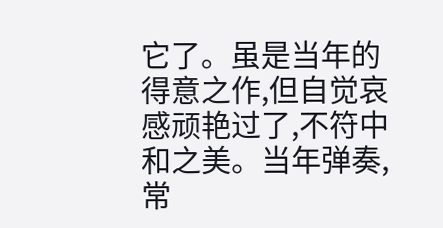它了。虽是当年的得意之作,但自觉哀感顽艳过了,不符中和之美。当年弹奏,常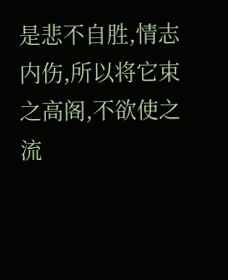是悲不自胜,情志内伤,所以将它束之高阁,不欲使之流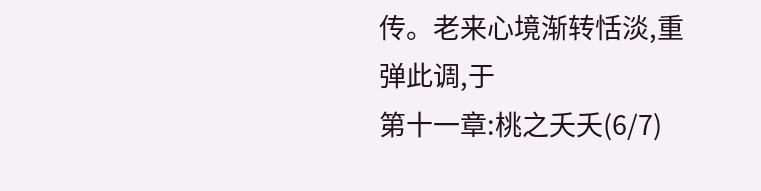传。老来心境渐转恬淡,重弹此调,于
第十一章:桃之夭夭(6/7)